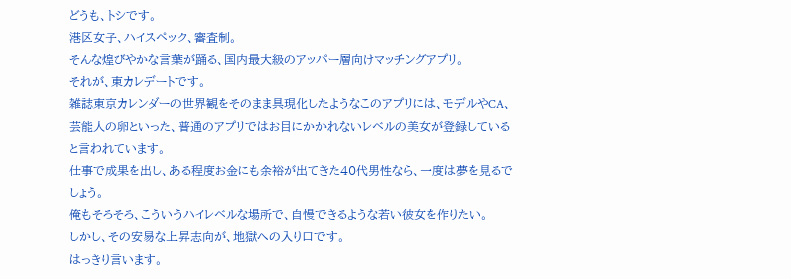どうも、トシです。
港区女子、ハイスペック、審査制。
そんな煌びやかな言葉が踊る、国内最大級のアッパー層向けマッチングアプリ。
それが、東カレデートです。
雑誌東京カレンダーの世界観をそのまま具現化したようなこのアプリには、モデルやCA、芸能人の卵といった、普通のアプリではお目にかかれないレベルの美女が登録していると言われています。
仕事で成果を出し、ある程度お金にも余裕が出てきた40代男性なら、一度は夢を見るでしょう。
俺もそろそろ、こういうハイレベルな場所で、自慢できるような若い彼女を作りたい。
しかし、その安易な上昇志向が、地獄への入り口です。
はっきり言います。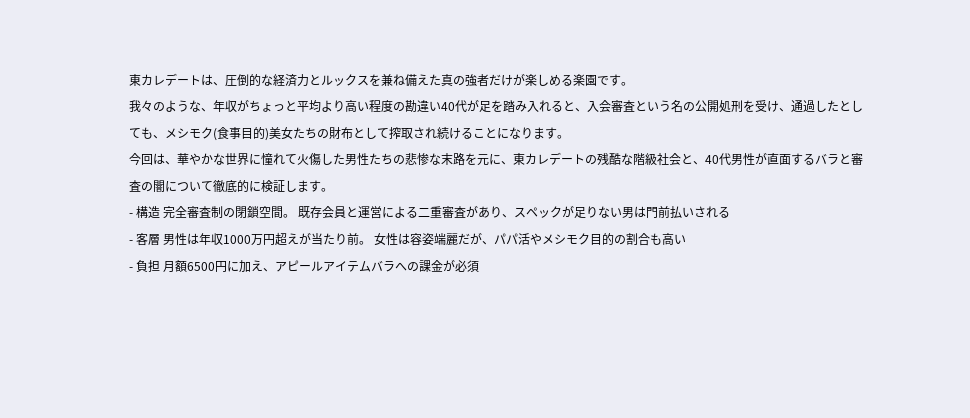東カレデートは、圧倒的な経済力とルックスを兼ね備えた真の強者だけが楽しめる楽園です。
我々のような、年収がちょっと平均より高い程度の勘違い40代が足を踏み入れると、入会審査という名の公開処刑を受け、通過したとしても、メシモク(食事目的)美女たちの財布として搾取され続けることになります。
今回は、華やかな世界に憧れて火傷した男性たちの悲惨な末路を元に、東カレデートの残酷な階級社会と、40代男性が直面するバラと審査の闇について徹底的に検証します。
- 構造 完全審査制の閉鎖空間。 既存会員と運営による二重審査があり、スペックが足りない男は門前払いされる
- 客層 男性は年収1000万円超えが当たり前。 女性は容姿端麗だが、パパ活やメシモク目的の割合も高い
- 負担 月額6500円に加え、アピールアイテムバラへの課金が必須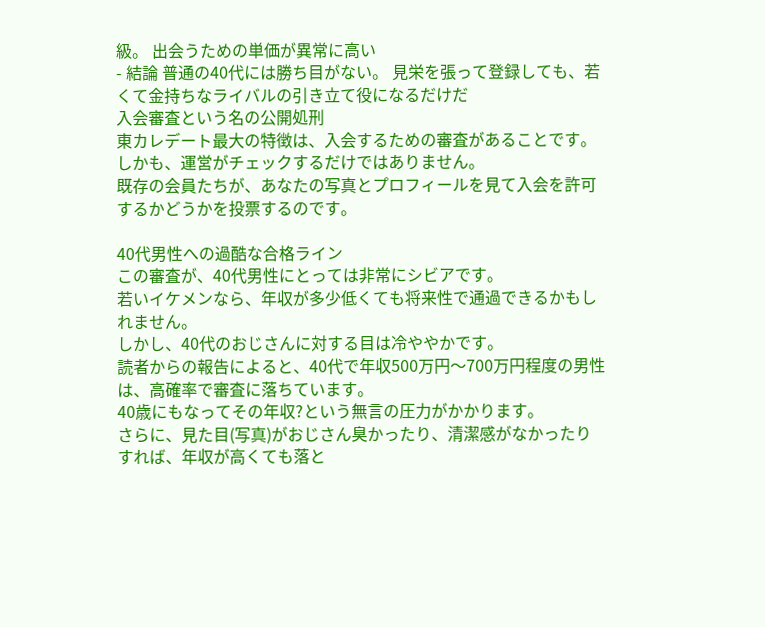級。 出会うための単価が異常に高い
- 結論 普通の40代には勝ち目がない。 見栄を張って登録しても、若くて金持ちなライバルの引き立て役になるだけだ
入会審査という名の公開処刑
東カレデート最大の特徴は、入会するための審査があることです。
しかも、運営がチェックするだけではありません。
既存の会員たちが、あなたの写真とプロフィールを見て入会を許可するかどうかを投票するのです。

40代男性への過酷な合格ライン
この審査が、40代男性にとっては非常にシビアです。
若いイケメンなら、年収が多少低くても将来性で通過できるかもしれません。
しかし、40代のおじさんに対する目は冷ややかです。
読者からの報告によると、40代で年収500万円〜700万円程度の男性は、高確率で審査に落ちています。
40歳にもなってその年収?という無言の圧力がかかります。
さらに、見た目(写真)がおじさん臭かったり、清潔感がなかったりすれば、年収が高くても落と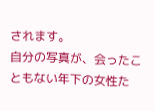されます。
自分の写真が、会ったこともない年下の女性た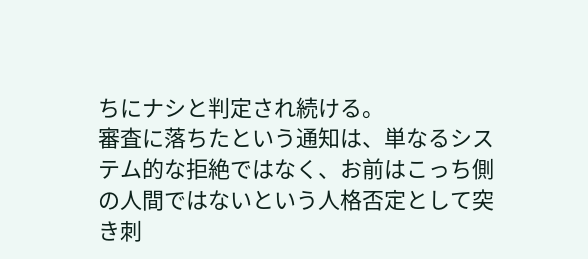ちにナシと判定され続ける。
審査に落ちたという通知は、単なるシステム的な拒絶ではなく、お前はこっち側の人間ではないという人格否定として突き刺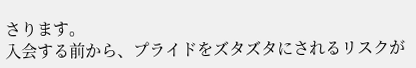さります。
入会する前から、プライドをズタズタにされるリスクが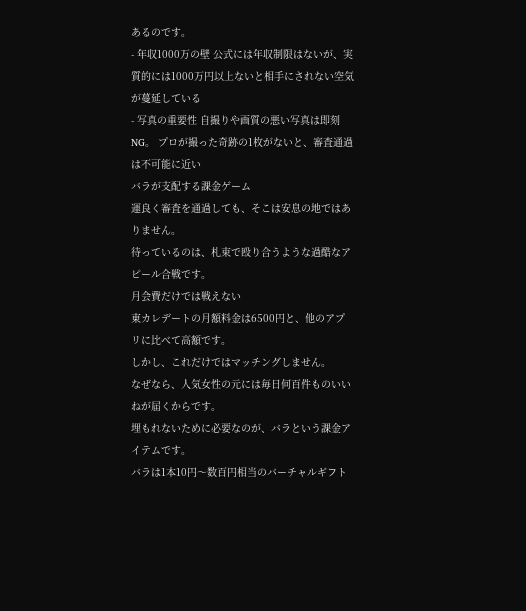あるのです。
- 年収1000万の壁 公式には年収制限はないが、実質的には1000万円以上ないと相手にされない空気が蔓延している
- 写真の重要性 自撮りや画質の悪い写真は即刻NG。 プロが撮った奇跡の1枚がないと、審査通過は不可能に近い
バラが支配する課金ゲーム
運良く審査を通過しても、そこは安息の地ではありません。
待っているのは、札束で殴り合うような過酷なアピール合戦です。
月会費だけでは戦えない
東カレデートの月額料金は6500円と、他のアプリに比べて高額です。
しかし、これだけではマッチングしません。
なぜなら、人気女性の元には毎日何百件ものいいねが届くからです。
埋もれないために必要なのが、バラという課金アイテムです。
バラは1本10円〜数百円相当のバーチャルギフト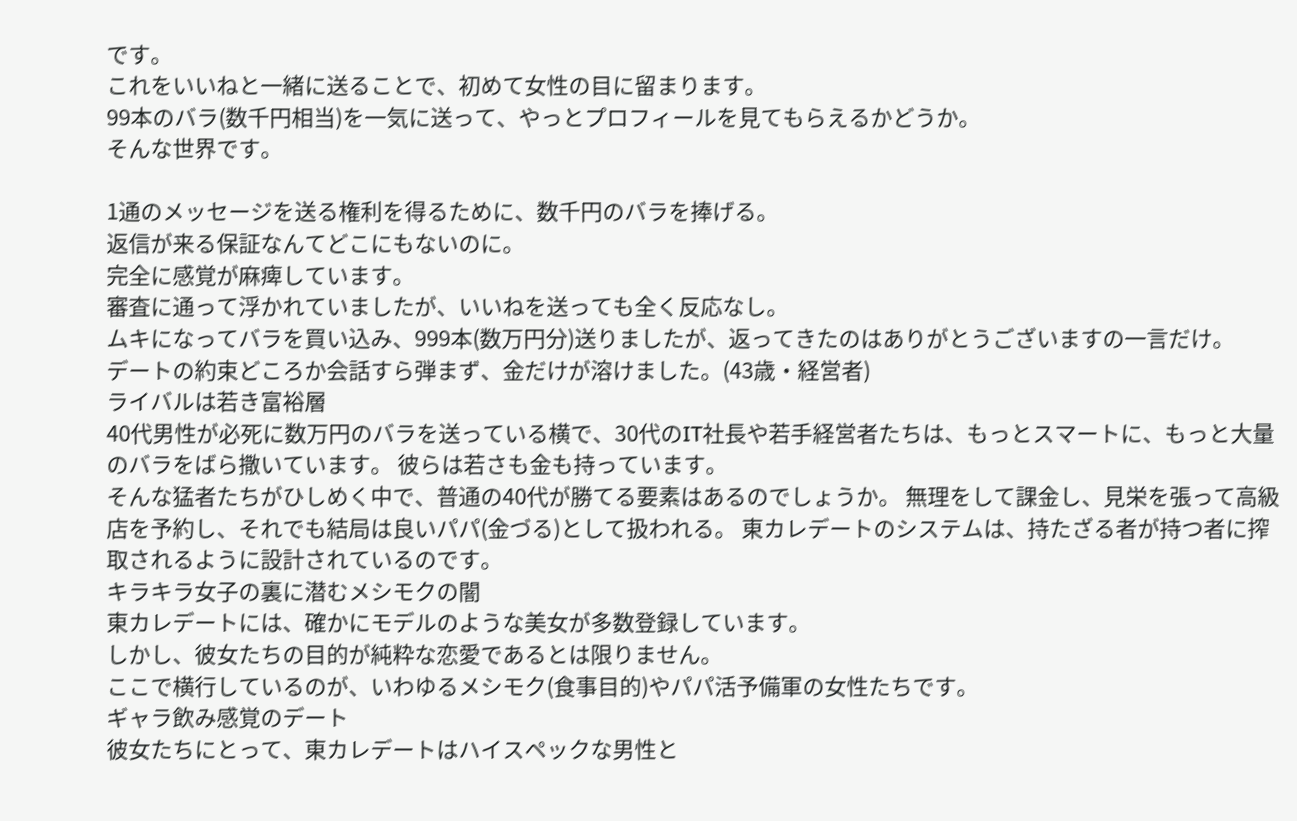です。
これをいいねと一緒に送ることで、初めて女性の目に留まります。
99本のバラ(数千円相当)を一気に送って、やっとプロフィールを見てもらえるかどうか。
そんな世界です。

1通のメッセージを送る権利を得るために、数千円のバラを捧げる。
返信が来る保証なんてどこにもないのに。
完全に感覚が麻痺しています。
審査に通って浮かれていましたが、いいねを送っても全く反応なし。
ムキになってバラを買い込み、999本(数万円分)送りましたが、返ってきたのはありがとうございますの一言だけ。
デートの約束どころか会話すら弾まず、金だけが溶けました。(43歳・経営者)
ライバルは若き富裕層
40代男性が必死に数万円のバラを送っている横で、30代のIT社長や若手経営者たちは、もっとスマートに、もっと大量のバラをばら撒いています。 彼らは若さも金も持っています。
そんな猛者たちがひしめく中で、普通の40代が勝てる要素はあるのでしょうか。 無理をして課金し、見栄を張って高級店を予約し、それでも結局は良いパパ(金づる)として扱われる。 東カレデートのシステムは、持たざる者が持つ者に搾取されるように設計されているのです。
キラキラ女子の裏に潜むメシモクの闇
東カレデートには、確かにモデルのような美女が多数登録しています。
しかし、彼女たちの目的が純粋な恋愛であるとは限りません。
ここで横行しているのが、いわゆるメシモク(食事目的)やパパ活予備軍の女性たちです。
ギャラ飲み感覚のデート
彼女たちにとって、東カレデートはハイスペックな男性と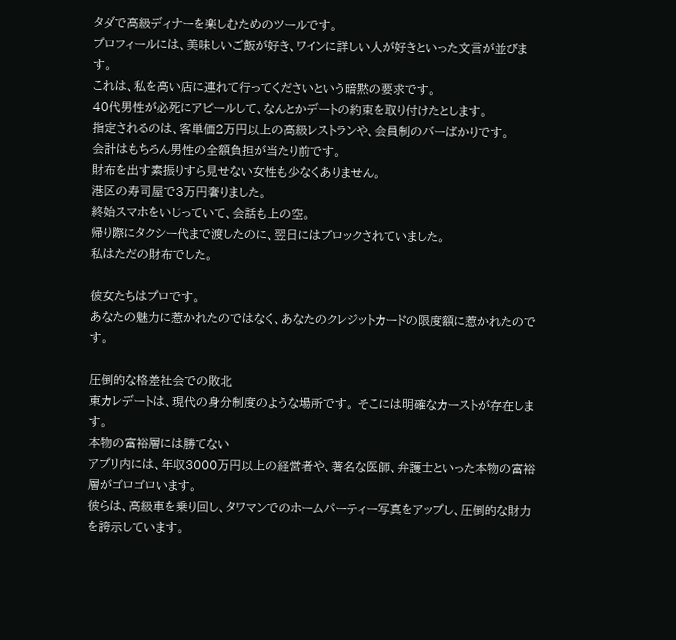タダで高級ディナーを楽しむためのツールです。
プロフィールには、美味しいご飯が好き、ワインに詳しい人が好きといった文言が並びます。
これは、私を高い店に連れて行ってくださいという暗黙の要求です。
40代男性が必死にアピールして、なんとかデートの約束を取り付けたとします。
指定されるのは、客単価2万円以上の高級レストランや、会員制のバーばかりです。
会計はもちろん男性の全額負担が当たり前です。
財布を出す素振りすら見せない女性も少なくありません。
港区の寿司屋で3万円奢りました。
終始スマホをいじっていて、会話も上の空。
帰り際にタクシー代まで渡したのに、翌日にはブロックされていました。
私はただの財布でした。

彼女たちはプロです。
あなたの魅力に惹かれたのではなく、あなたのクレジットカードの限度額に惹かれたのです。

圧倒的な格差社会での敗北
東カレデートは、現代の身分制度のような場所です。 そこには明確なカーストが存在します。
本物の富裕層には勝てない
アプリ内には、年収3000万円以上の経営者や、著名な医師、弁護士といった本物の富裕層がゴロゴロいます。
彼らは、高級車を乗り回し、タワマンでのホームパーティー写真をアップし、圧倒的な財力を誇示しています。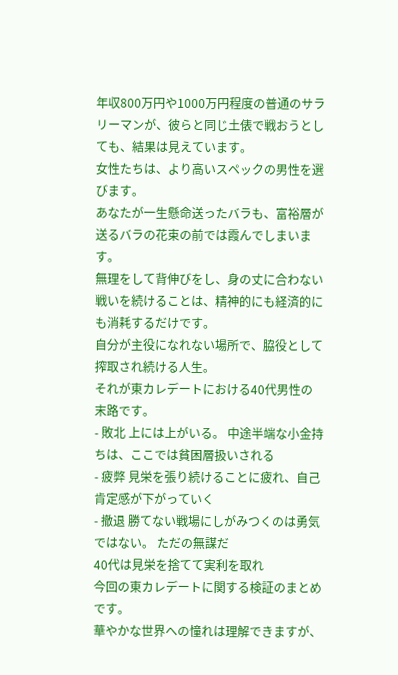年収800万円や1000万円程度の普通のサラリーマンが、彼らと同じ土俵で戦おうとしても、結果は見えています。
女性たちは、より高いスペックの男性を選びます。
あなたが一生懸命送ったバラも、富裕層が送るバラの花束の前では霞んでしまいます。
無理をして背伸びをし、身の丈に合わない戦いを続けることは、精神的にも経済的にも消耗するだけです。
自分が主役になれない場所で、脇役として搾取され続ける人生。
それが東カレデートにおける40代男性の末路です。
- 敗北 上には上がいる。 中途半端な小金持ちは、ここでは貧困層扱いされる
- 疲弊 見栄を張り続けることに疲れ、自己肯定感が下がっていく
- 撤退 勝てない戦場にしがみつくのは勇気ではない。 ただの無謀だ
40代は見栄を捨てて実利を取れ
今回の東カレデートに関する検証のまとめです。
華やかな世界への憧れは理解できますが、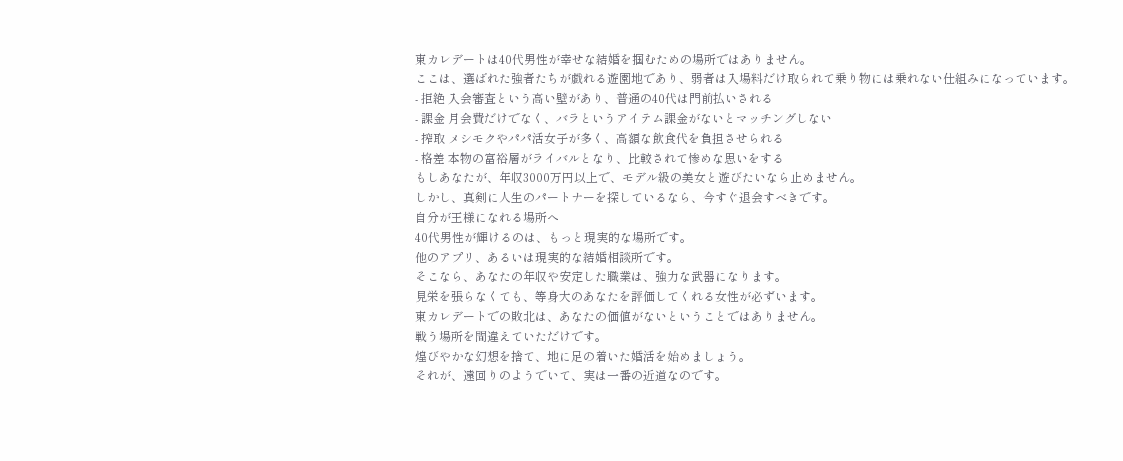東カレデートは40代男性が幸せな結婚を掴むための場所ではありません。
ここは、選ばれた強者たちが戯れる遊園地であり、弱者は入場料だけ取られて乗り物には乗れない仕組みになっています。
- 拒絶 入会審査という高い壁があり、普通の40代は門前払いされる
- 課金 月会費だけでなく、バラというアイテム課金がないとマッチングしない
- 搾取 メシモクやパパ活女子が多く、高額な飲食代を負担させられる
- 格差 本物の富裕層がライバルとなり、比較されて惨めな思いをする
もしあなたが、年収3000万円以上で、モデル級の美女と遊びたいなら止めません。
しかし、真剣に人生のパートナーを探しているなら、今すぐ退会すべきです。
自分が王様になれる場所へ
40代男性が輝けるのは、もっと現実的な場所です。
他のアプリ、あるいは現実的な結婚相談所です。
そこなら、あなたの年収や安定した職業は、強力な武器になります。
見栄を張らなくても、等身大のあなたを評価してくれる女性が必ずいます。
東カレデートでの敗北は、あなたの価値がないということではありません。
戦う場所を間違えていただけです。
煌びやかな幻想を捨て、地に足の着いた婚活を始めましょう。
それが、遠回りのようでいて、実は一番の近道なのです。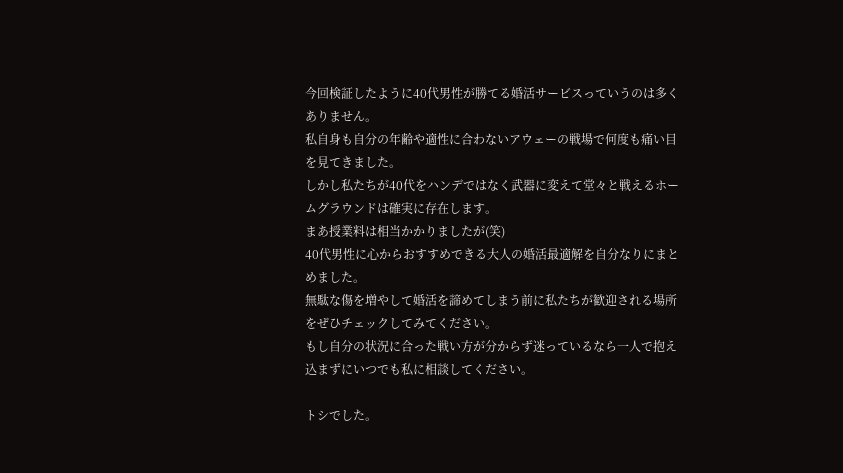今回検証したように40代男性が勝てる婚活サービスっていうのは多くありません。
私自身も自分の年齢や適性に合わないアウェーの戦場で何度も痛い目を見てきました。
しかし私たちが40代をハンデではなく武器に変えて堂々と戦えるホームグラウンドは確実に存在します。
まあ授業料は相当かかりましたが(笑)
40代男性に心からおすすめできる大人の婚活最適解を自分なりにまとめました。
無駄な傷を増やして婚活を諦めてしまう前に私たちが歓迎される場所をぜひチェックしてみてください。
もし自分の状況に合った戦い方が分からず迷っているなら一人で抱え込まずにいつでも私に相談してください。

トシでした。